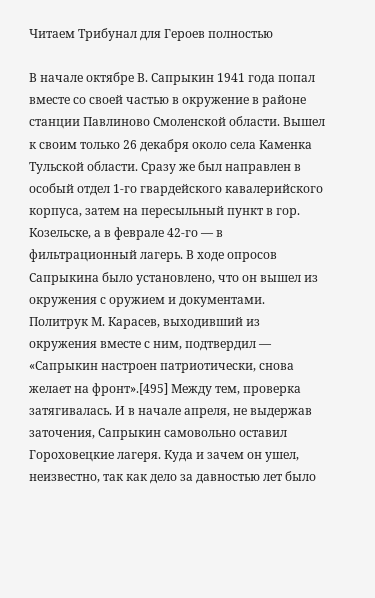Читаем Трибунал для Героев полностью

В начале октябре В. Сапрыкин 1941 года попал вместе со своей частью в окружение в районе станции Павлиново Смоленской области. Вышел к своим только 26 декабря около села Каменка Тульской области. Сразу же был направлен в особый отдел 1-го гвардейского кавалерийского корпуса, затем на пересыльный пункт в гор. Козельске, а в феврале 42-го — в фильтрационный лагерь. В ходе опросов Сапрыкина было установлено, что он вышел из окружения с оружием и документами. Политрук М. Карасев, выходивший из окружения вместе с ним, подтвердил — «Сапрыкин настроен патриотически, снова желает на фронт».[495] Между тем, проверка затягивалась. И в начале апреля, не выдержав заточения, Сапрыкин самовольно оставил Гороховецкие лагеря. Куда и зачем он ушел, неизвестно, так как дело за давностью лет было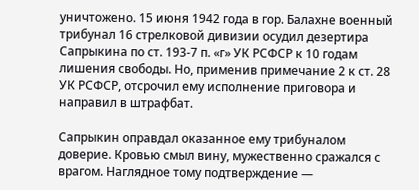уничтожено. 15 июня 1942 года в гор. Балахне военный трибунал 16 стрелковой дивизии осудил дезертира Сапрыкина по ст. 193-7 п. «г» УК РСФСР к 10 годам лишения свободы. Но, применив примечание 2 к ст. 28 УК РСФСР, отсрочил ему исполнение приговора и направил в штрафбат.

Сапрыкин оправдал оказанное ему трибуналом доверие. Кровью смыл вину, мужественно сражался с врагом. Наглядное тому подтверждение —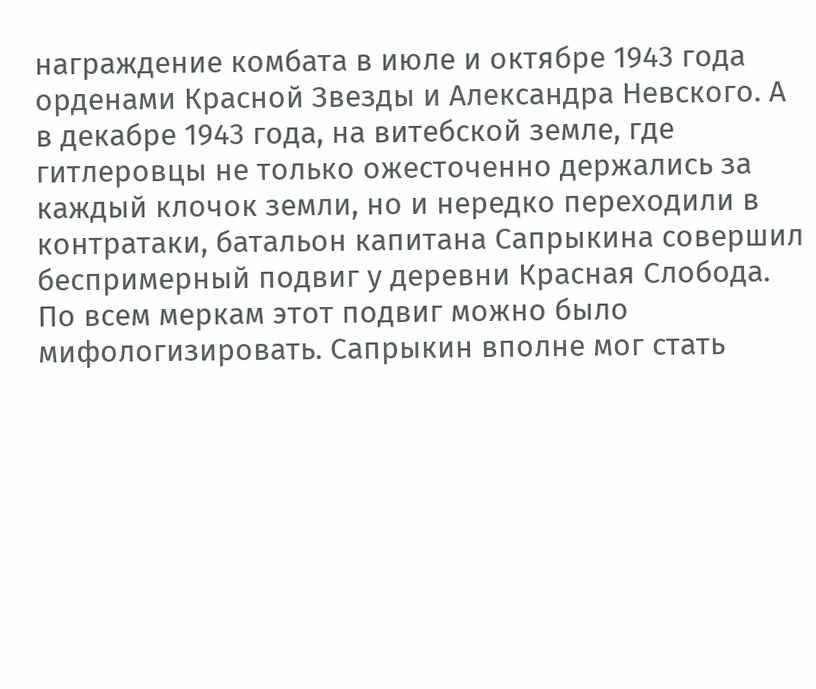награждение комбата в июле и октябре 1943 года орденами Красной Звезды и Александра Невского. А в декабре 1943 года, на витебской земле, где гитлеровцы не только ожесточенно держались за каждый клочок земли, но и нередко переходили в контратаки, батальон капитана Сапрыкина совершил беспримерный подвиг у деревни Красная Слобода. По всем меркам этот подвиг можно было мифологизировать. Сапрыкин вполне мог стать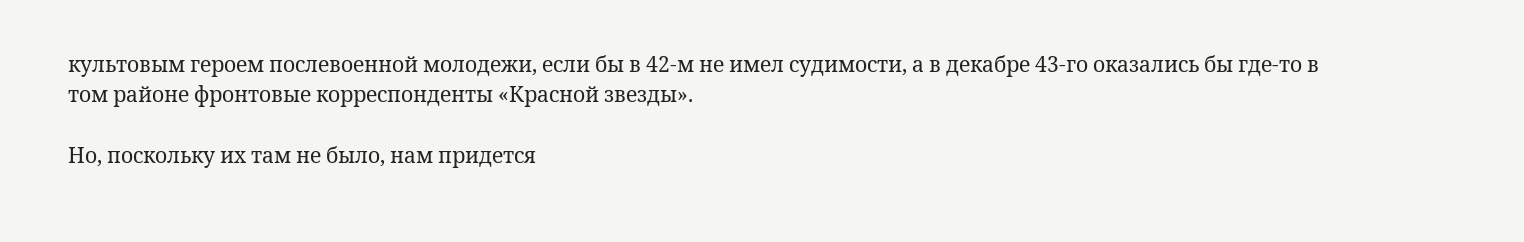культовым героем послевоенной молодежи, если бы в 42-м не имел судимости, а в декабре 43-го оказались бы где-то в том районе фронтовые корреспонденты «Красной звезды».

Но, поскольку их там не было, нам придется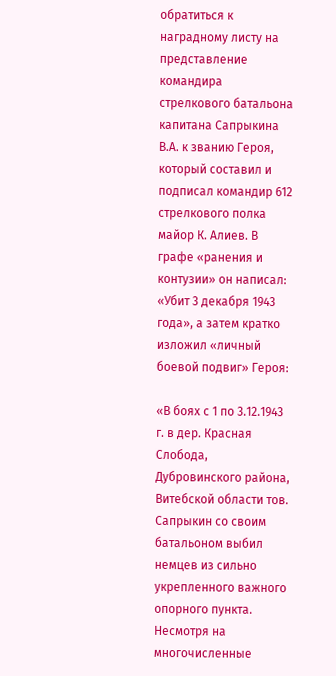обратиться к наградному листу на представление командира стрелкового батальона капитана Сапрыкина В.А. к званию Героя, который составил и подписал командир 612 стрелкового полка майор К. Алиев. В графе «ранения и контузии» он написал: «Убит 3 декабря 1943 года», а затем кратко изложил «личный боевой подвиг» Героя:

«В боях с 1 по 3.12.1943 г. в дер. Красная Слобода, Дубровинского района, Витебской области тов. Сапрыкин со своим батальоном выбил немцев из сильно укрепленного важного опорного пункта. Несмотря на многочисленные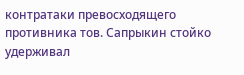контратаки превосходящего противника тов. Сапрыкин стойко удерживал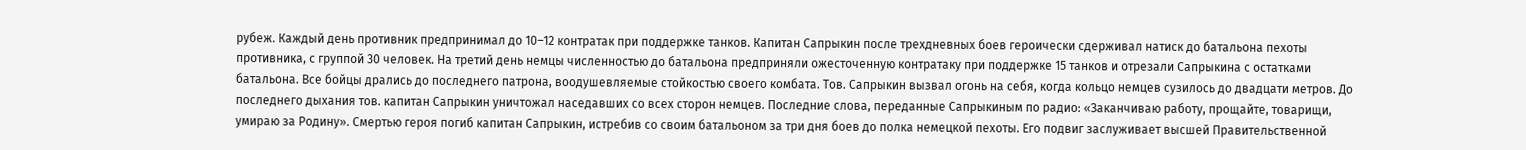рубеж. Каждый день противник предпринимал до 10–12 контратак при поддержке танков. Капитан Сапрыкин после трехдневных боев героически сдерживал натиск до батальона пехоты противника, с группой 30 человек. На третий день немцы численностью до батальона предприняли ожесточенную контратаку при поддержке 15 танков и отрезали Сапрыкина с остатками батальона. Все бойцы дрались до последнего патрона, воодушевляемые стойкостью своего комбата. Тов. Сапрыкин вызвал огонь на себя, когда кольцо немцев сузилось до двадцати метров. До последнего дыхания тов. капитан Сапрыкин уничтожал наседавших со всех сторон немцев. Последние слова, переданные Сапрыкиным по радио: «Заканчиваю работу, прощайте, товарищи, умираю за Родину». Смертью героя погиб капитан Сапрыкин, истребив со своим батальоном за три дня боев до полка немецкой пехоты. Его подвиг заслуживает высшей Правительственной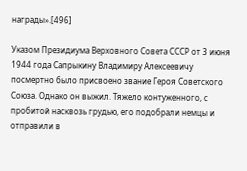награды».[496]

Указом Президиума Верховного Совета СССР от 3 июня 1944 года Сапрыкину Владимиру Алексеевичу посмертно было присвоено звание Героя Советского Союза. Однако он выжил. Тяжело контуженного, с пробитой насквозь грудью, его подобрали немцы и отправили в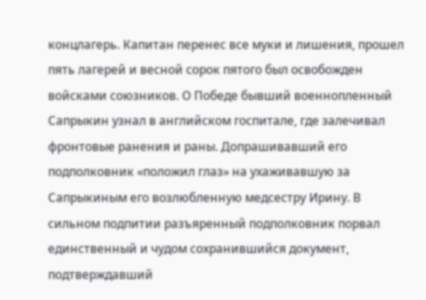концлагерь. Капитан перенес все муки и лишения, прошел пять лагерей и весной сорок пятого был освобожден войсками союзников. О Победе бывший военнопленный Сапрыкин узнал в английском госпитале, где залечивал фронтовые ранения и раны. Допрашивавший его подполковник «положил глаз» на ухаживавшую за Сапрыкиным его возлюбленную медсестру Ирину. В сильном подпитии разъяренный подполковник порвал единственный и чудом сохранившийся документ, подтверждавший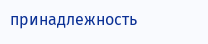принадлежность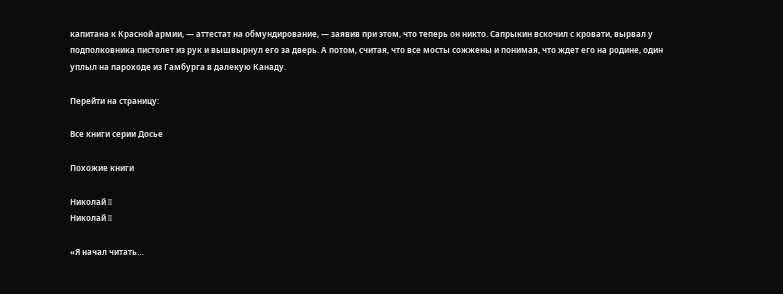капитана к Красной армии, — аттестат на обмундирование, — заявив при этом, что теперь он никто. Сапрыкин вскочил с кровати, вырвал у подполковника пистолет из рук и вышвырнул его за дверь. А потом, считая, что все мосты сожжены и понимая, что ждет его на родине, один уплыл на пароходе из Гамбурга в далекую Канаду.

Перейти на страницу:

Все книги серии Досье

Похожие книги

Николай II
Николай II

«Я начал читать…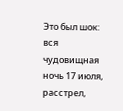Это был шок: вся чудовищная ночь 17 июля, расстрел,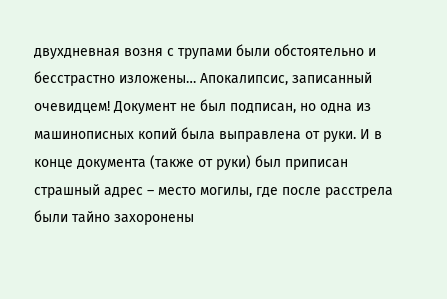двухдневная возня с трупами были обстоятельно и бесстрастно изложены… Апокалипсис, записанный очевидцем! Документ не был подписан, но одна из машинописных копий была выправлена от руки. И в конце документа (также от руки) был приписан страшный адрес – место могилы, где после расстрела были тайно захоронены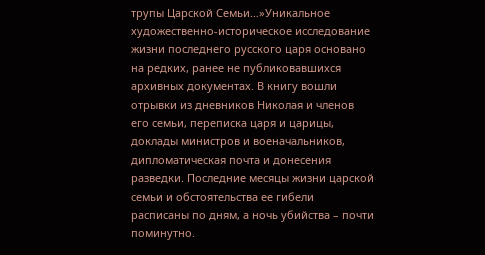трупы Царской Семьи…»Уникальное художественно-историческое исследование жизни последнего русского царя основано на редких, ранее не публиковавшихся архивных документах. В книгу вошли отрывки из дневников Николая и членов его семьи, переписка царя и царицы, доклады министров и военачальников, дипломатическая почта и донесения разведки. Последние месяцы жизни царской семьи и обстоятельства ее гибели расписаны по дням, а ночь убийства – почти поминутно.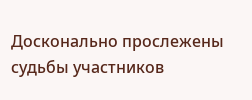Досконально прослежены судьбы участников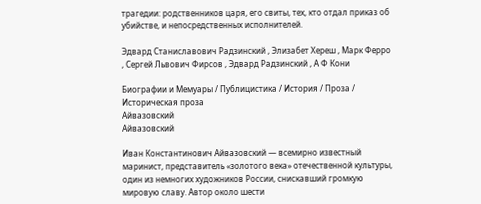трагедии: родственников царя, его свиты, тех, кто отдал приказ об убийстве, и непосредственных исполнителей.

Эдвард Станиславович Радзинский , Элизабет Хереш , Марк Ферро , Сергей Львович Фирсов , Эдвард Радзинский , А Ф Кони

Биографии и Мемуары / Публицистика / История / Проза / Историческая проза
Айвазовский
Айвазовский

Иван Константинович Айвазовский — всемирно известный маринист, представитель «золотого века» отечественной культуры, один из немногих художников России, снискавший громкую мировую славу. Автор около шести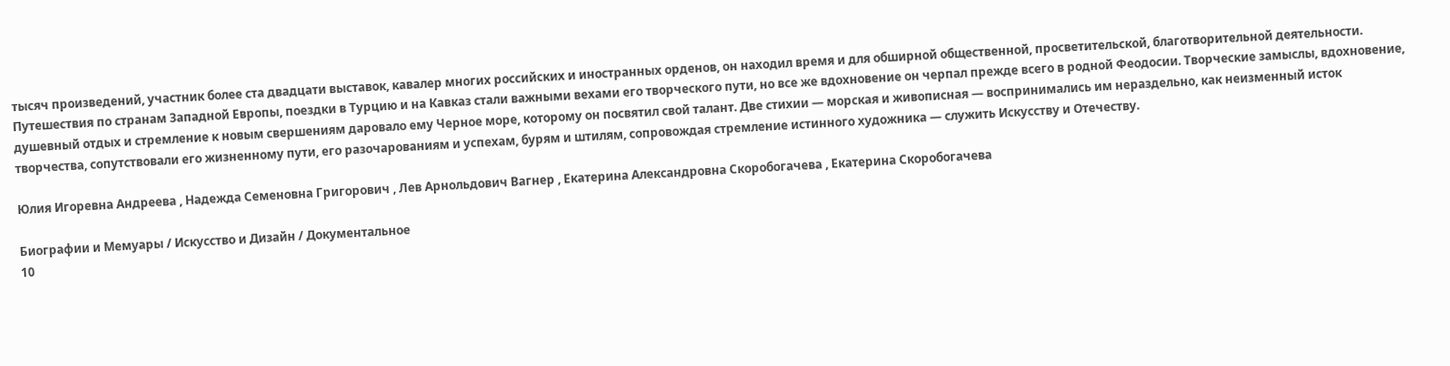тысяч произведений, участник более ста двадцати выставок, кавалер многих российских и иностранных орденов, он находил время и для обширной общественной, просветительской, благотворительной деятельности. Путешествия по странам Западной Европы, поездки в Турцию и на Кавказ стали важными вехами его творческого пути, но все же вдохновение он черпал прежде всего в родной Феодосии. Творческие замыслы, вдохновение, душевный отдых и стремление к новым свершениям даровало ему Черное море, которому он посвятил свой талант. Две стихии — морская и живописная — воспринимались им нераздельно, как неизменный исток творчества, сопутствовали его жизненному пути, его разочарованиям и успехам, бурям и штилям, сопровождая стремление истинного художника — служить Искусству и Отечеству.

Юлия Игоревна Андреева , Надежда Семеновна Григорович , Лев Арнольдович Вагнер , Екатерина Александровна Скоробогачева , Екатерина Скоробогачева

Биографии и Мемуары / Искусство и Дизайн / Документальное
10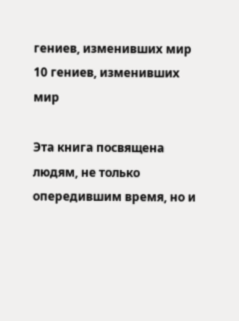гениев, изменивших мир
10 гениев, изменивших мир

Эта книга посвящена людям, не только опередившим время, но и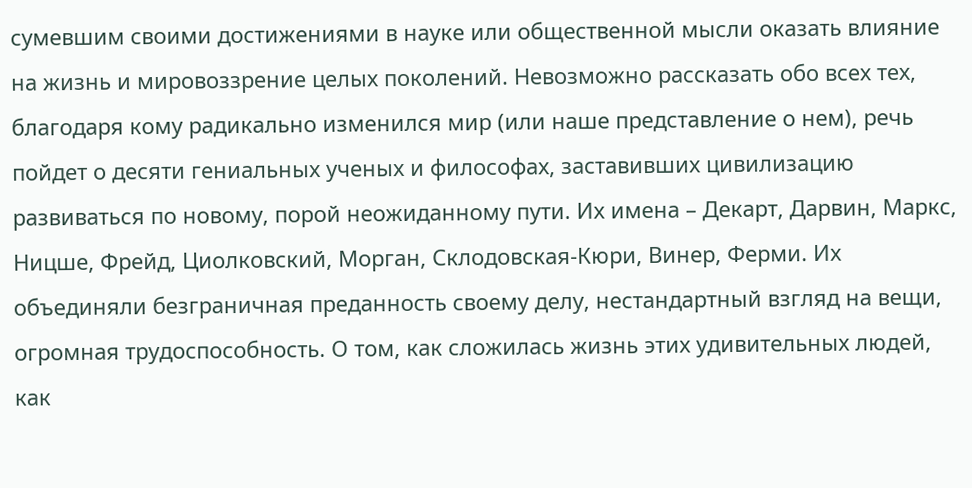сумевшим своими достижениями в науке или общественной мысли оказать влияние на жизнь и мировоззрение целых поколений. Невозможно рассказать обо всех тех, благодаря кому радикально изменился мир (или наше представление о нем), речь пойдет о десяти гениальных ученых и философах, заставивших цивилизацию развиваться по новому, порой неожиданному пути. Их имена – Декарт, Дарвин, Маркс, Ницше, Фрейд, Циолковский, Морган, Склодовская-Кюри, Винер, Ферми. Их объединяли безграничная преданность своему делу, нестандартный взгляд на вещи, огромная трудоспособность. О том, как сложилась жизнь этих удивительных людей, как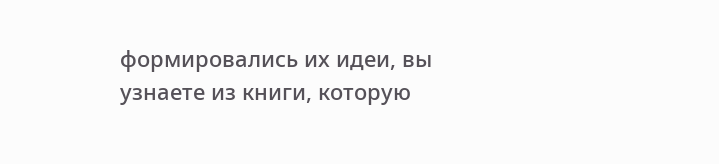формировались их идеи, вы узнаете из книги, которую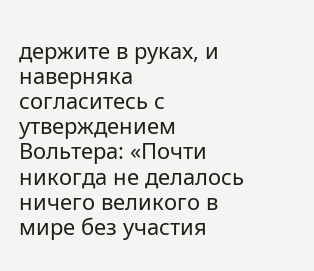держите в руках, и наверняка согласитесь с утверждением Вольтера: «Почти никогда не делалось ничего великого в мире без участия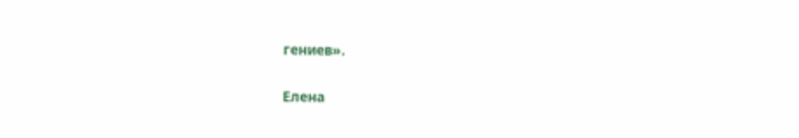гениев».

Елена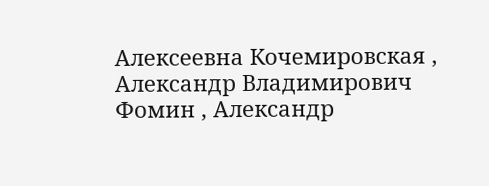Алексеевна Кочемировская , Александр Владимирович Фомин , Александр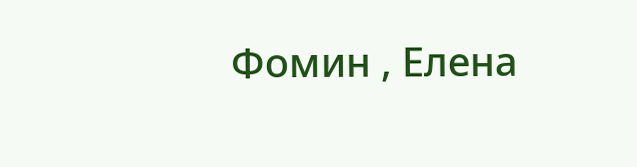Фомин , Елена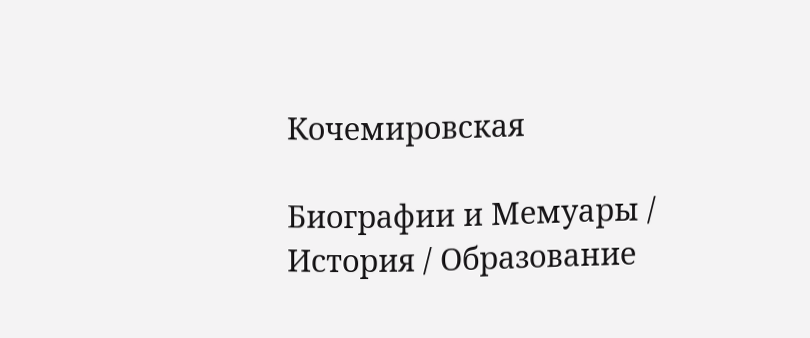Кочемировская

Биографии и Мемуары / История / Образование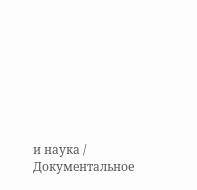и наука / Документальное